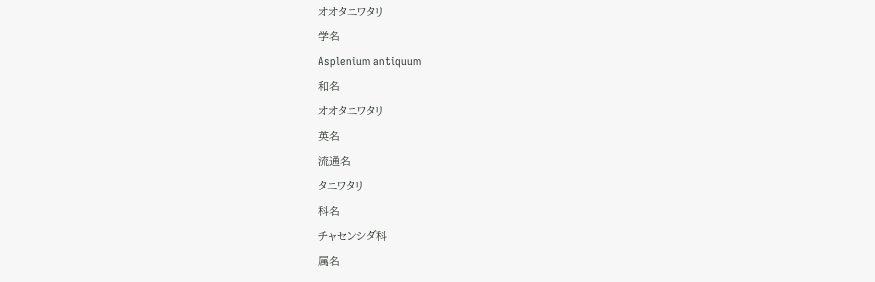オオタニワタリ
学名
Asplenium antiquum
和名
オオタニワタリ
英名
流通名
タニワタリ
科名
チャセンシダ科
属名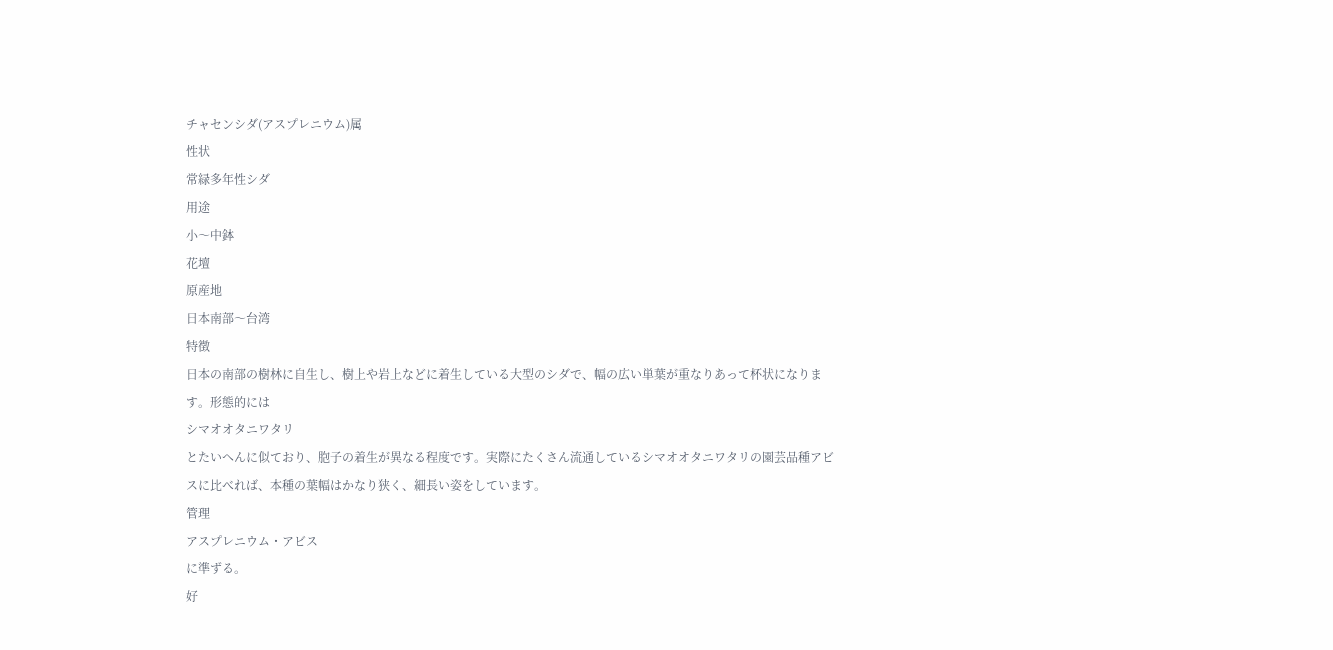チャセンシダ(アスプレニウム)属
性状
常緑多年性シダ
用途
小〜中鉢
花壇
原産地
日本南部〜台湾
特徴
日本の南部の樹林に自生し、樹上や岩上などに着生している大型のシダで、幅の広い単葉が重なりあって杯状になります。形態的には
シマオオタニワタリ
とたいへんに似ており、胞子の着生が異なる程度です。実際にたくさん流通しているシマオオタニワタリの園芸品種アビスに比べれば、本種の葉幅はかなり狭く、細長い姿をしています。
管理
アスプレニウム・アビス
に準ずる。
好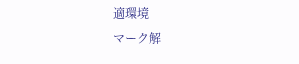適環境
マーク解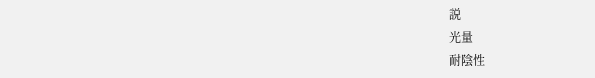説
光量
耐陰性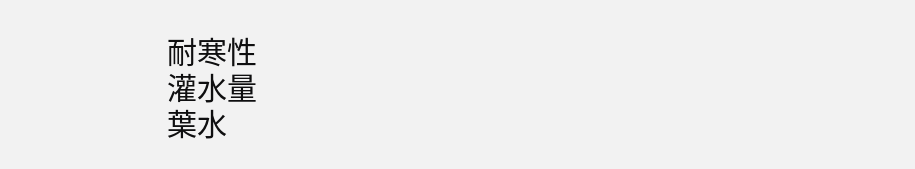耐寒性
灌水量
葉水